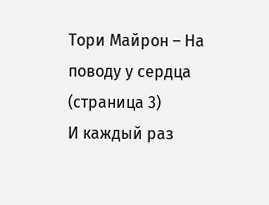Тори Майрон – На поводу у сердца (страница 3)
И каждый раз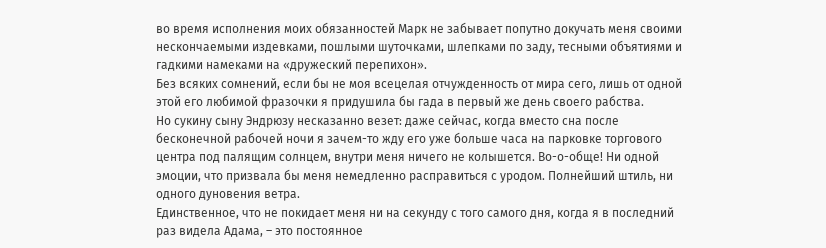во время исполнения моих обязанностей Марк не забывает попутно докучать меня своими нескончаемыми издевками, пошлыми шуточками, шлепками по заду, тесными объятиями и гадкими намеками на «дружеский перепихон».
Без всяких сомнений, если бы не моя всецелая отчужденность от мира сего, лишь от одной этой его любимой фразочки я придушила бы гада в первый же день своего рабства.
Но сукину сыну Эндрюзу несказанно везет: даже сейчас, когда вместо сна после бесконечной рабочей ночи я зачем-то жду его уже больше часа на парковке торгового центра под палящим солнцем, внутри меня ничего не колышется. Во-о-обще! Ни одной эмоции, что призвала бы меня немедленно расправиться с уродом. Полнейший штиль, ни одного дуновения ветра.
Единственное, что не покидает меня ни на секунду с того самого дня, когда я в последний раз видела Адама, – это постоянное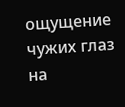ощущение чужих глаз на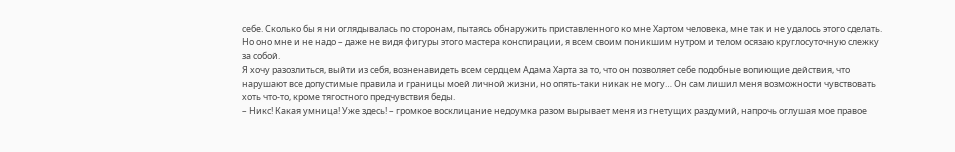себе. Сколько бы я ни оглядывалась по сторонам, пытаясь обнаружить приставленного ко мне Хартом человека, мне так и не удалось этого сделать. Но оно мне и не надо – даже не видя фигуры этого мастера конспирации, я всем своим поникшим нутром и телом осязаю круглосуточную слежку за собой.
Я хочу разозлиться, выйти из себя, возненавидеть всем сердцем Адама Харта за то, что он позволяет себе подобные вопиющие действия, что нарушают все допустимые правила и границы моей личной жизни, но опять-таки никак не могу… Он сам лишил меня возможности чувствовать хоть что-то, кроме тягостного предчувствия беды.
– Никс! Какая умница! Уже здесь! – громкое восклицание недоумка разом вырывает меня из гнетущих раздумий, напрочь оглушая мое правое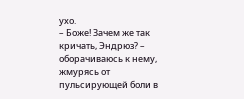ухо.
– Боже! Зачем же так кричать, Эндрюз? – оборачиваюсь к нему, жмурясь от пульсирующей боли в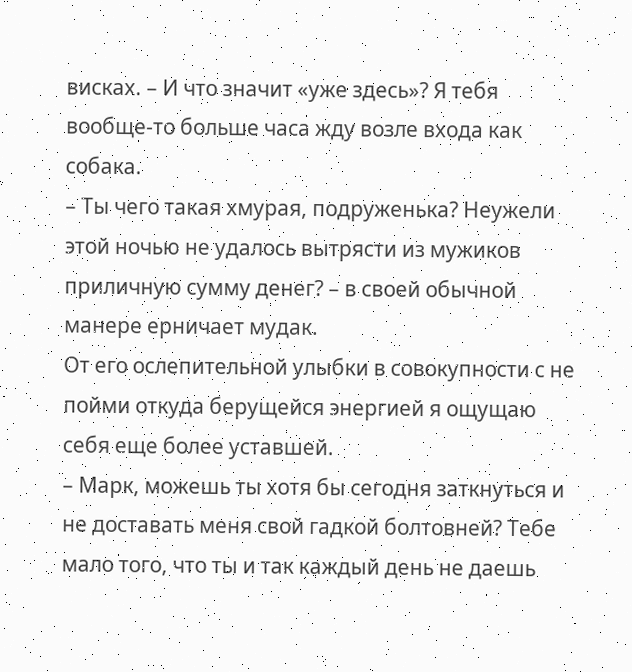висках. – И что значит «уже здесь»? Я тебя вообще-то больше часа жду возле входа как собака.
– Ты чего такая хмурая, подруженька? Неужели этой ночью не удалось вытрясти из мужиков приличную сумму денег? – в своей обычной манере ерничает мудак.
От его ослепительной улыбки в совокупности с не пойми откуда берущейся энергией я ощущаю себя еще более уставшей.
– Марк, можешь ты хотя бы сегодня заткнуться и не доставать меня свой гадкой болтовней? Тебе мало того, что ты и так каждый день не даешь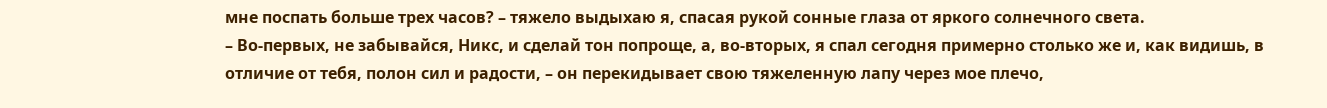мне поспать больше трех часов? – тяжело выдыхаю я, спасая рукой сонные глаза от яркого солнечного света.
– Во-первых, не забывайся, Никс, и сделай тон попроще, а, во-вторых, я спал сегодня примерно столько же и, как видишь, в отличие от тебя, полон сил и радости, – он перекидывает свою тяжеленную лапу через мое плечо,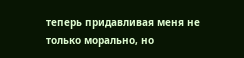теперь придавливая меня не только морально, но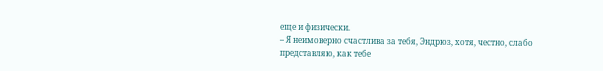еще и физически.
– Я неимоверно счастлива за тебя, Эндрюз, хотя, честно, слабо представляю, как тебе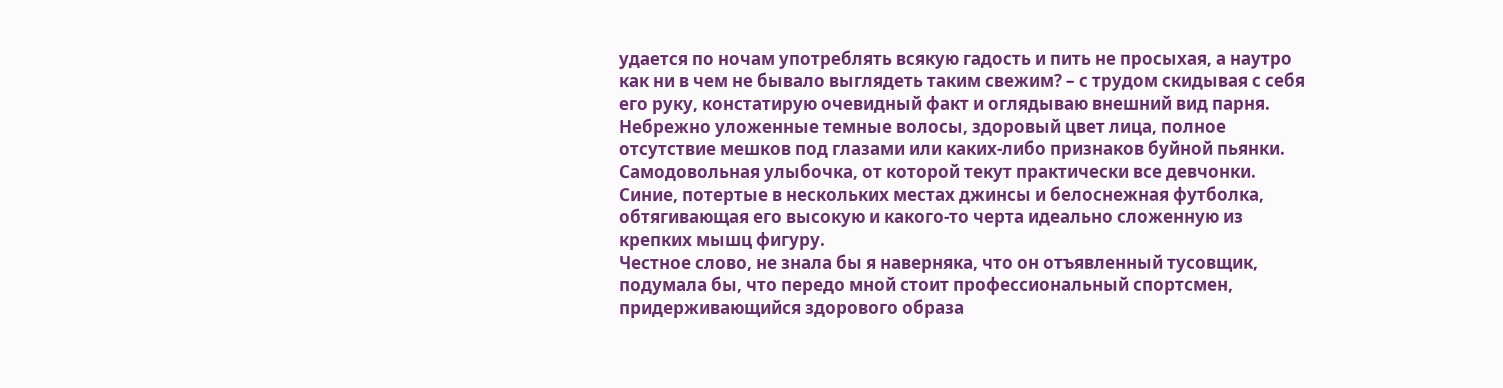удается по ночам употреблять всякую гадость и пить не просыхая, а наутро как ни в чем не бывало выглядеть таким свежим? – с трудом скидывая с себя его руку, констатирую очевидный факт и оглядываю внешний вид парня.
Небрежно уложенные темные волосы, здоровый цвет лица, полное отсутствие мешков под глазами или каких-либо признаков буйной пьянки. Самодовольная улыбочка, от которой текут практически все девчонки. Синие, потертые в нескольких местах джинсы и белоснежная футболка, обтягивающая его высокую и какого-то черта идеально сложенную из крепких мышц фигуру.
Честное слово, не знала бы я наверняка, что он отъявленный тусовщик, подумала бы, что передо мной стоит профессиональный спортсмен, придерживающийся здорового образа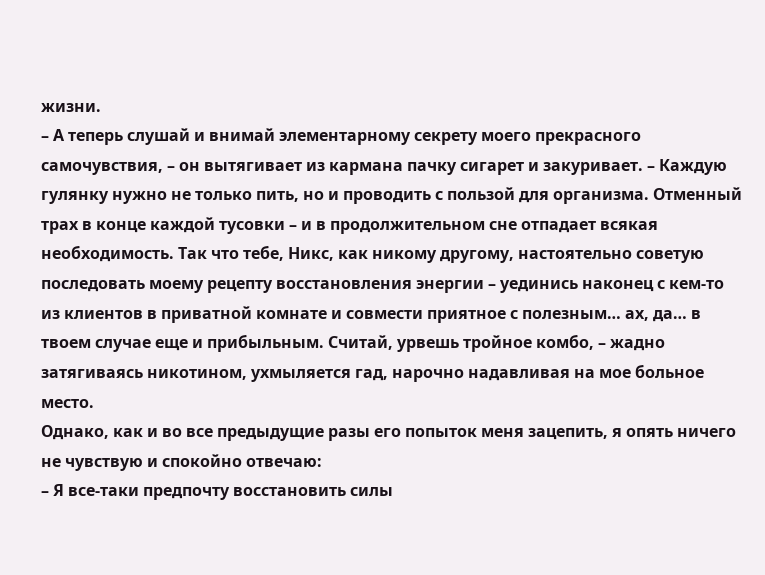жизни.
– А теперь слушай и внимай элементарному секрету моего прекрасного самочувствия, – он вытягивает из кармана пачку сигарет и закуривает. – Каждую гулянку нужно не только пить, но и проводить с пользой для организма. Отменный трах в конце каждой тусовки – и в продолжительном сне отпадает всякая необходимость. Так что тебе, Никс, как никому другому, настоятельно советую последовать моему рецепту восстановления энергии – уединись наконец с кем-то из клиентов в приватной комнате и совмести приятное с полезным… ах, да… в твоем случае еще и прибыльным. Считай, урвешь тройное комбо, – жадно затягиваясь никотином, ухмыляется гад, нарочно надавливая на мое больное место.
Однако, как и во все предыдущие разы его попыток меня зацепить, я опять ничего не чувствую и спокойно отвечаю:
– Я все-таки предпочту восстановить силы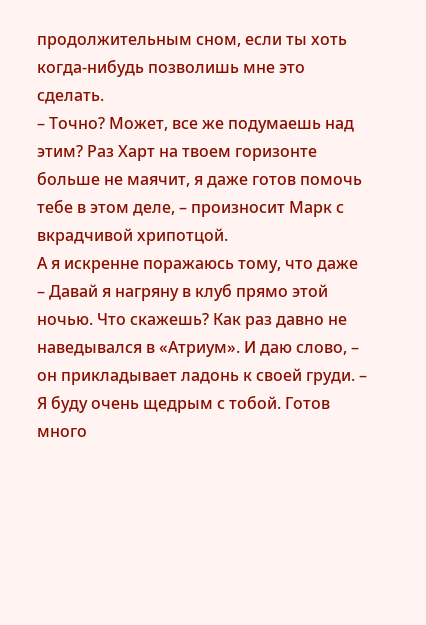продолжительным сном, если ты хоть когда-нибудь позволишь мне это сделать.
– Точно? Может, все же подумаешь над этим? Раз Харт на твоем горизонте больше не маячит, я даже готов помочь тебе в этом деле, – произносит Марк с вкрадчивой хрипотцой.
А я искренне поражаюсь тому, что даже
– Давай я нагряну в клуб прямо этой ночью. Что скажешь? Как раз давно не наведывался в «Атриум». И даю слово, – он прикладывает ладонь к своей груди. – Я буду очень щедрым с тобой. Готов много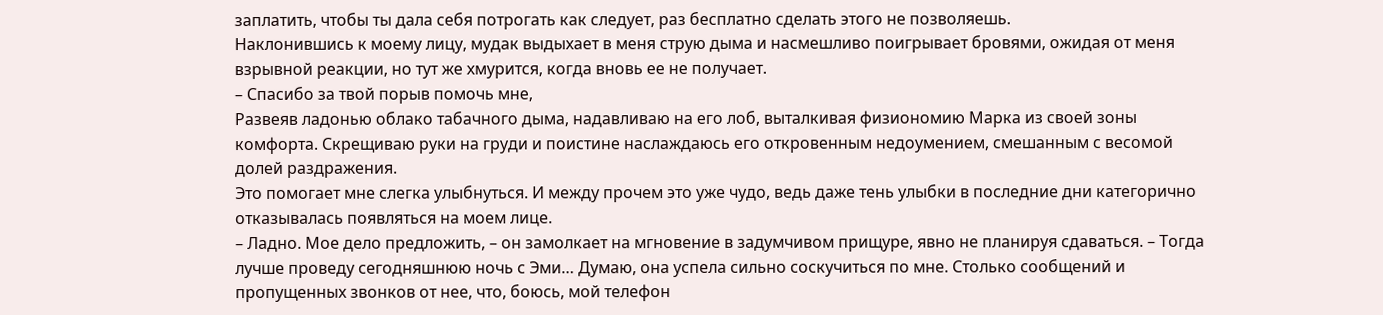заплатить, чтобы ты дала себя потрогать как следует, раз бесплатно сделать этого не позволяешь.
Наклонившись к моему лицу, мудак выдыхает в меня струю дыма и насмешливо поигрывает бровями, ожидая от меня взрывной реакции, но тут же хмурится, когда вновь ее не получает.
– Спасибо за твой порыв помочь мне,
Развеяв ладонью облако табачного дыма, надавливаю на его лоб, выталкивая физиономию Марка из своей зоны комфорта. Скрещиваю руки на груди и поистине наслаждаюсь его откровенным недоумением, смешанным с весомой долей раздражения.
Это помогает мне слегка улыбнуться. И между прочем это уже чудо, ведь даже тень улыбки в последние дни категорично отказывалась появляться на моем лице.
– Ладно. Мое дело предложить, – он замолкает на мгновение в задумчивом прищуре, явно не планируя сдаваться. – Тогда лучше проведу сегодняшнюю ночь с Эми… Думаю, она успела сильно соскучиться по мне. Столько сообщений и пропущенных звонков от нее, что, боюсь, мой телефон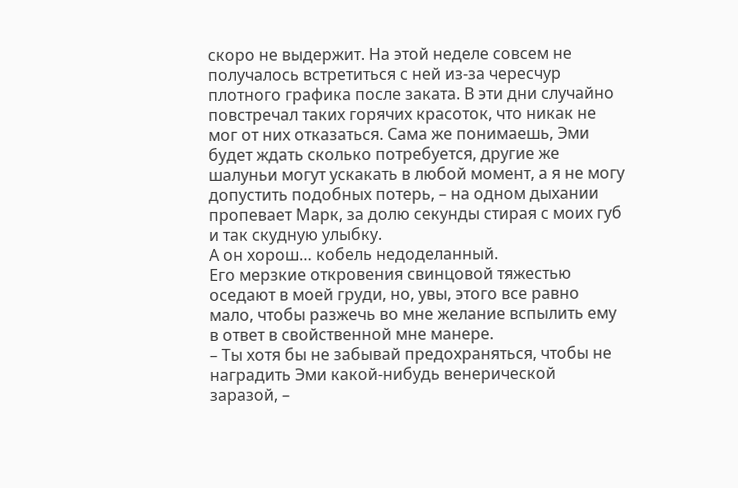скоро не выдержит. На этой неделе совсем не получалось встретиться с ней из-за чересчур плотного графика после заката. В эти дни случайно повстречал таких горячих красоток, что никак не мог от них отказаться. Сама же понимаешь, Эми будет ждать сколько потребуется, другие же шалуньи могут ускакать в любой момент, а я не могу допустить подобных потерь, – на одном дыхании пропевает Марк, за долю секунды стирая с моих губ и так скудную улыбку.
А он хорош… кобель недоделанный.
Его мерзкие откровения свинцовой тяжестью оседают в моей груди, но, увы, этого все равно мало, чтобы разжечь во мне желание вспылить ему в ответ в свойственной мне манере.
– Ты хотя бы не забывай предохраняться, чтобы не наградить Эми какой-нибудь венерической заразой, –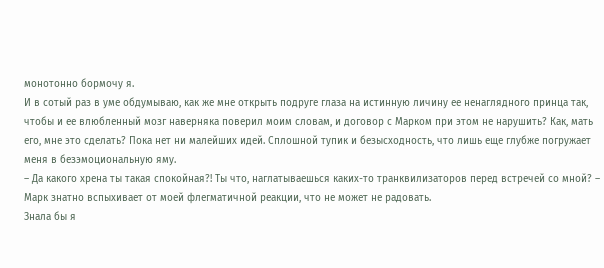монотонно бормочу я.
И в сотый раз в уме обдумываю, как же мне открыть подруге глаза на истинную личину ее ненаглядного принца так, чтобы и ее влюбленный мозг наверняка поверил моим словам, и договор с Марком при этом не нарушить? Как, мать его, мне это сделать? Пока нет ни малейших идей. Сплошной тупик и безысходность, что лишь еще глубже погружает меня в безэмоциональную яму.
– Да какого хрена ты такая спокойная?! Ты что, наглатываешься каких-то транквилизаторов перед встречей со мной? – Марк знатно вспыхивает от моей флегматичной реакции, что не может не радовать.
Знала бы я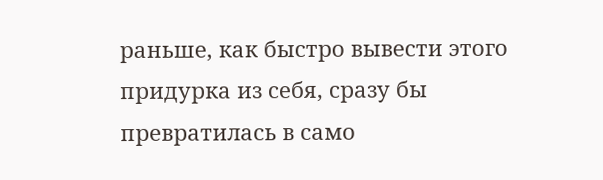раньше, как быстро вывести этого придурка из себя, сразу бы превратилась в само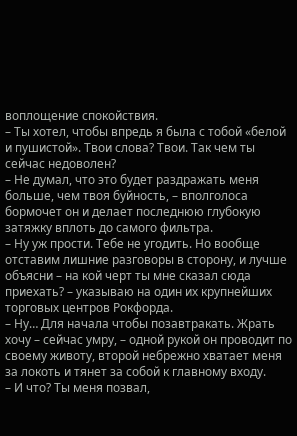воплощение спокойствия.
– Ты хотел, чтобы впредь я была с тобой «белой и пушистой». Твои слова? Твои. Так чем ты сейчас недоволен?
– Не думал, что это будет раздражать меня больше, чем твоя буйность, – вполголоса бормочет он и делает последнюю глубокую затяжку вплоть до самого фильтра.
– Ну уж прости. Тебе не угодить. Но вообще отставим лишние разговоры в сторону, и лучше объясни – на кой черт ты мне сказал сюда приехать? – указываю на один их крупнейших торговых центров Рокфорда.
– Ну… Для начала чтобы позавтракать. Жрать хочу – сейчас умру, – одной рукой он проводит по своему животу, второй небрежно хватает меня за локоть и тянет за собой к главному входу.
– И что? Ты меня позвал,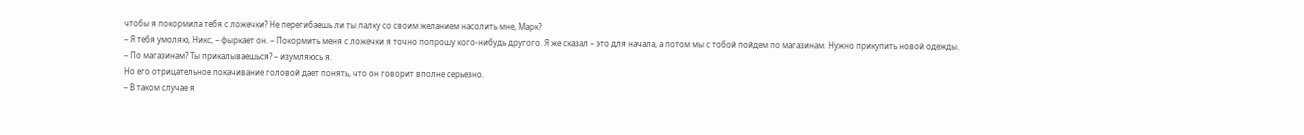чтобы я покормила тебя с ложечки? Не перегибаешь ли ты палку со своим желанием насолить мне, Марк?
– Я тебя умоляю, Никс, – фыркает он. – Покормить меня с ложечки я точно попрошу кого-нибудь другого. Я же сказал – это для начала, а потом мы с тобой пойдем по магазинам. Нужно прикупить новой одежды.
– По магазинам? Ты прикалываешься? – изумляюсь я.
Но его отрицательное покачивание головой дает понять, что он говорит вполне серьезно.
– В таком случае я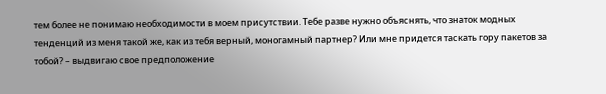тем более не понимаю необходимости в моем присутствии. Тебе разве нужно объяснять, что знаток модных тенденций из меня такой же, как из тебя верный, моногамный партнер? Или мне придется таскать гору пакетов за тобой? – выдвигаю свое предположение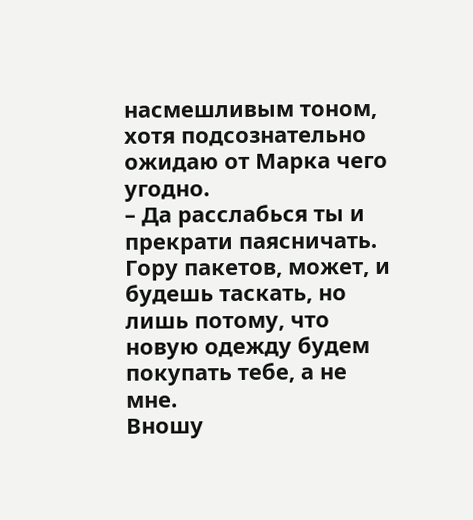насмешливым тоном, хотя подсознательно ожидаю от Марка чего угодно.
– Да расслабься ты и прекрати паясничать. Гору пакетов, может, и будешь таскать, но лишь потому, что новую одежду будем покупать тебе, а не мне.
Вношу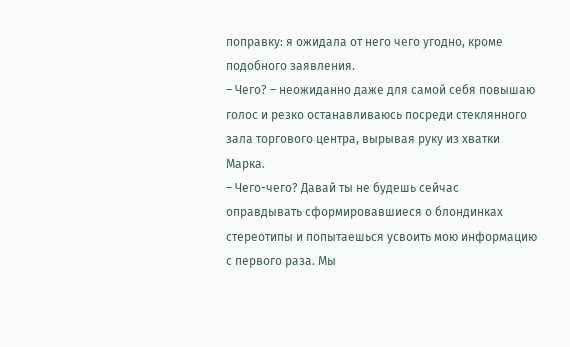поправку: я ожидала от него чего угодно, кроме подобного заявления.
– Чего? – неожиданно даже для самой себя повышаю голос и резко останавливаюсь посреди стеклянного зала торгового центра, вырывая руку из хватки Марка.
– Чего-чего? Давай ты не будешь сейчас оправдывать сформировавшиеся о блондинках стереотипы и попытаешься усвоить мою информацию с первого раза. Мы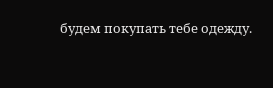будем покупать тебе одежду.